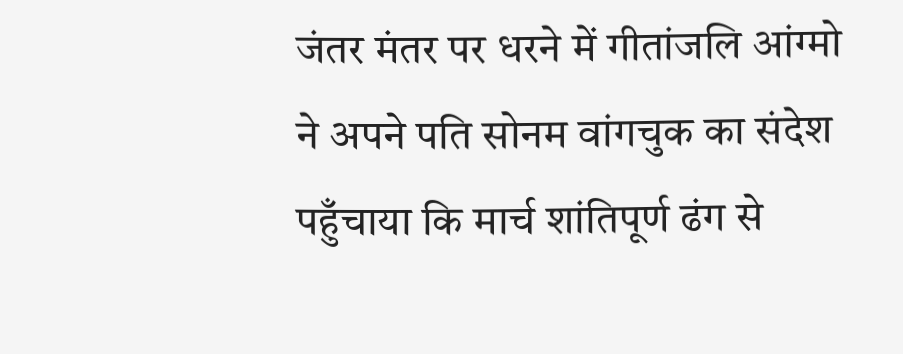जंतर मंतर पर धरने में गीतांजलि आंग्मो ने अपने पति सोनम वांगचुक का संदेश पहुँचाया कि मार्च शांतिपूर्ण ढंग से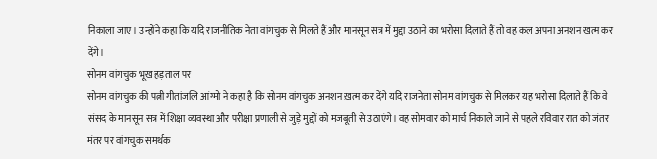निकाला जाए। उन्होंने कहा कि यदि राजनीतिक नेता वांगचुक से मिलते हैं और मानसून सत्र में मुद्दा उठाने का भरोसा दिलाते हैं तो वह कल अपना अनशन खत्म कर देंगे।
सोनम वांगचुक भूख हड़ताल पर
सोनम वांगचुक की पत्नी गीतांजलि आंग्मो ने कहा है कि सोनम वांगचुक अनशन ख़त्म कर देंगे यदि राजनेता सोनम वांगचुक से मिलकर यह भरोसा दिलाते हैं कि वे संसद के मानसून सत्र में शिक्षा व्यवस्था और परीक्षा प्रणाली से जुड़े मुद्दों को मजबूती से उठाएंगे। वह सोमवार को मार्च निकाले जाने से पहले रविवार रात को जंतर मंतर पर वांगचुक समर्थक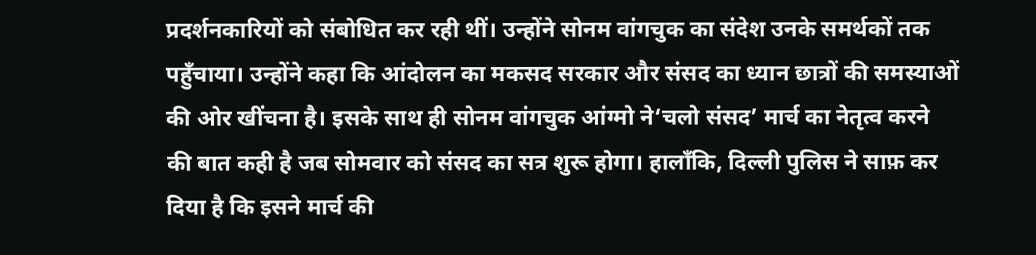प्रदर्शनकारियों को संबोधित कर रही थीं। उन्होंने सोनम वांगचुक का संदेश उनके समर्थकों तक पहुँचाया। उन्होंने कहा कि आंदोलन का मकसद सरकार और संसद का ध्यान छात्रों की समस्याओं की ओर खींचना है। इसके साथ ही सोनम वांगचुक आंग्मो ने‘चलो संसद’ मार्च का नेतृत्व करने की बात कही है जब सोमवार को संसद का सत्र शुरू होगा। हालाँकि, दिल्ली पुलिस ने साफ़ कर दिया है कि इसने मार्च की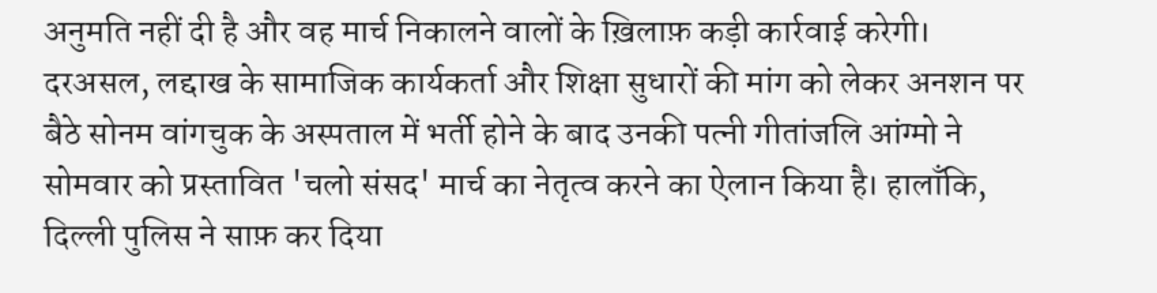अनुमति नहीं दी है और वह मार्च निकालने वालों के ख़िलाफ़ कड़ी कार्रवाई करेगी।
दरअसल, लद्दाख के सामाजिक कार्यकर्ता और शिक्षा सुधारों की मांग को लेकर अनशन पर बैठे सोनम वांगचुक के अस्पताल में भर्ती होने के बाद उनकी पत्नी गीतांजलि आंग्मो ने सोमवार को प्रस्तावित 'चलो संसद' मार्च का नेतृत्व करने का ऐलान किया है। हालाँकि, दिल्ली पुलिस ने साफ़ कर दिया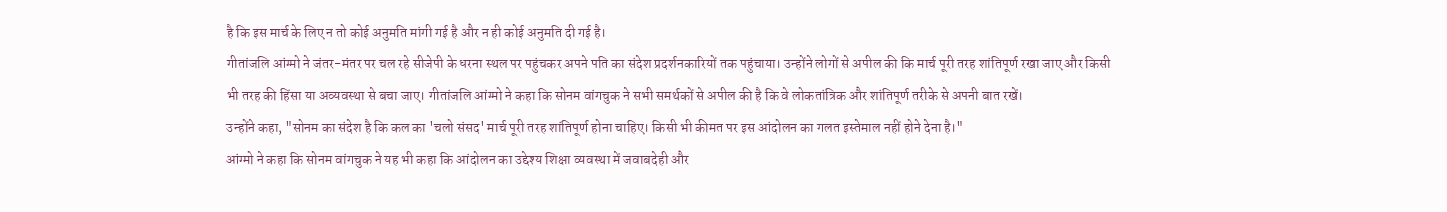है कि इस मार्च के लिए न तो कोई अनुमति मांगी गई है और न ही कोई अनुमति दी गई है।
गीतांजलि आंग्मो ने जंतर-मंतर पर चल रहे सीजेपी के धरना स्थल पर पहुंचकर अपने पति का संदेश प्रदर्शनकारियों तक पहुंचाया। उन्होंने लोगों से अपील की कि मार्च पूरी तरह शांतिपूर्ण रखा जाए और किसी भी तरह की हिंसा या अव्यवस्था से बचा जाए। गीतांजलि आंग्मो ने कहा कि सोनम वांगचुक ने सभी समर्थकों से अपील की है कि वे लोकतांत्रिक और शांतिपूर्ण तरीके से अपनी बात रखें।
उन्होंने कहा, "सोनम का संदेश है कि कल का 'चलो संसद' मार्च पूरी तरह शांतिपूर्ण होना चाहिए। किसी भी कीमत पर इस आंदोलन का गलत इस्तेमाल नहीं होने देना है।"
आंग्मो ने कहा कि सोनम वांगचुक ने यह भी कहा कि आंदोलन का उद्देश्य शिक्षा व्यवस्था में जवाबदेही और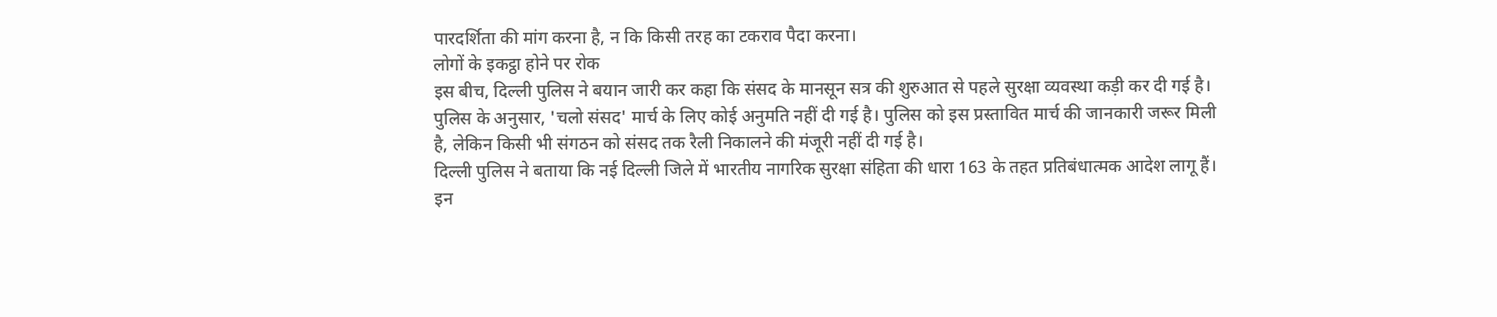पारदर्शिता की मांग करना है, न कि किसी तरह का टकराव पैदा करना।
लोगों के इकट्ठा होने पर रोक
इस बीच, दिल्ली पुलिस ने बयान जारी कर कहा कि संसद के मानसून सत्र की शुरुआत से पहले सुरक्षा व्यवस्था कड़ी कर दी गई है। पुलिस के अनुसार, 'चलो संसद' मार्च के लिए कोई अनुमति नहीं दी गई है। पुलिस को इस प्रस्तावित मार्च की जानकारी जरूर मिली है, लेकिन किसी भी संगठन को संसद तक रैली निकालने की मंजूरी नहीं दी गई है।
दिल्ली पुलिस ने बताया कि नई दिल्ली जिले में भारतीय नागरिक सुरक्षा संहिता की धारा 163 के तहत प्रतिबंधात्मक आदेश लागू हैं। इन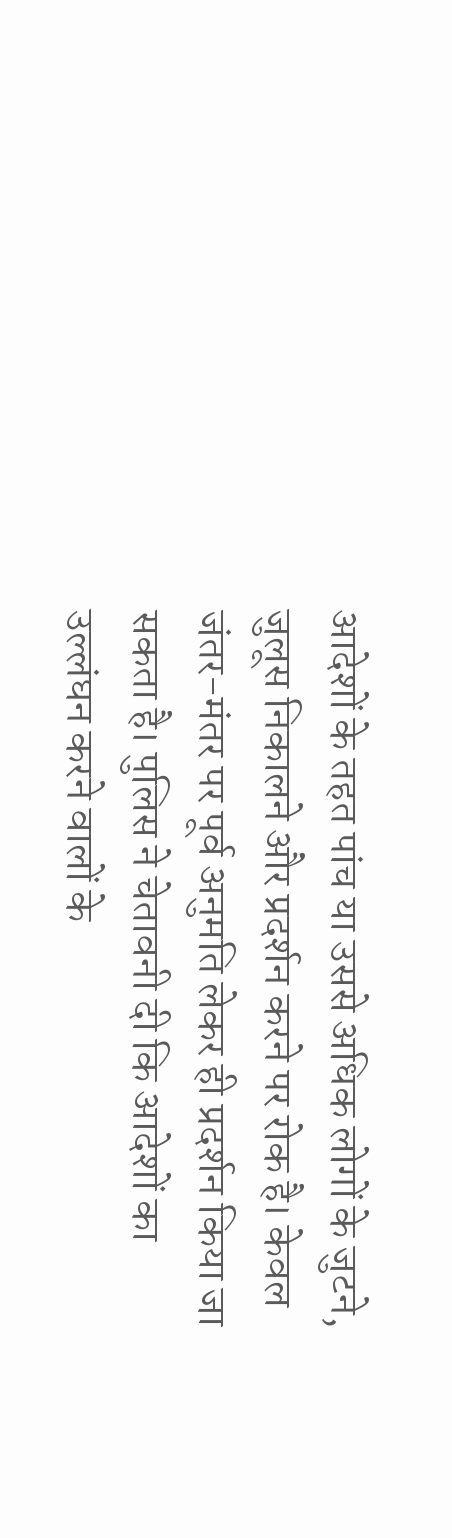आदेशों के तहत पांच या उससे अधिक लोगों के जुटने, जुलूस निकालने और प्रदर्शन करने पर रोक है। केवल जंतर-मंतर पर पूर्व अनुमति लेकर ही प्रदर्शन किया जा सकता है। पुलिस ने चेतावनी दी कि आदेशों का उल्लंघन करने वालों के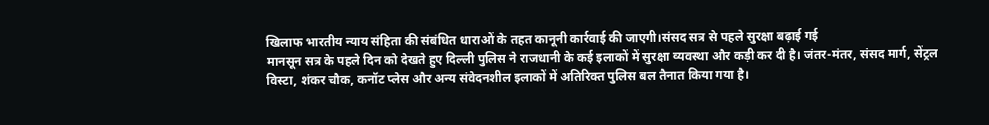खिलाफ भारतीय न्याय संहिता की संबंधित धाराओं के तहत कानूनी कार्रवाई की जाएगी।संसद सत्र से पहले सुरक्षा बढ़ाई गई
मानसून सत्र के पहले दिन को देखते हुए दिल्ली पुलिस ने राजधानी के कई इलाकों में सुरक्षा व्यवस्था और कड़ी कर दी है। जंतर-मंतर, संसद मार्ग, सेंट्रल विस्टा, शंकर चौक, कनॉट प्लेस और अन्य संवेदनशील इलाकों में अतिरिक्त पुलिस बल तैनात किया गया है।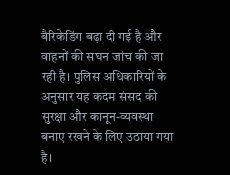बैरिकेडिंग बढ़ा दी गई है और वाहनों की सघन जांच की जा रही है। पुलिस अधिकारियों के अनुसार यह कदम संसद की सुरक्षा और कानून-व्यवस्था बनाए रखने के लिए उठाया गया है।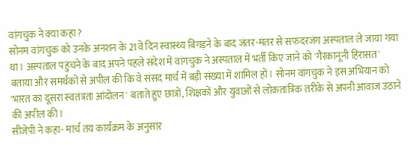वांगचुक ने क्या कहा?
सोनम वांगचुक को उनके अनशन के 21वें दिन स्वास्थ्य बिगड़ने के बाद जंतर-मंतर से सफदरजंग अस्पताल ले जाया गया था। अस्पताल पहुंचने के बाद अपने पहले संदेश में वांगचुक ने अस्पताल में भर्ती किए जाने को 'गैरकानूनी हिरासत' बताया और समर्थकों से अपील की कि वे संसद मार्च में बड़ी संख्या में शामिल हों। सोनम वांगचुक ने इस अभियान को 'भारत का दूसरा स्वतंत्रता आंदोलन' बताते हुए छात्रों, शिक्षकों और युवाओं से लोकतांत्रिक तरीके से अपनी आवाज उठाने की अपील की।
सीजेपी ने कहा- मार्च तय कार्यक्रम के अनुसार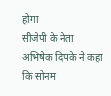होगा
सीजेपी के नेता अभिषेक दिपके ने कहा कि सोनम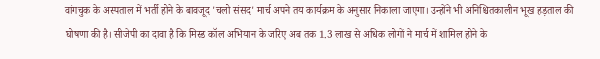वांगचुक के अस्पताल में भर्ती होने के बावजूद 'चलो संसद' मार्च अपने तय कार्यक्रम के अनुसार निकाला जाएगा। उन्होंने भी अनिश्चितकालीन भूख हड़ताल की घोषणा की है। सीजेपी का दावा है कि मिस्ड कॉल अभियान के जरिए अब तक 1.3 लाख से अधिक लोगों ने मार्च में शामिल होने के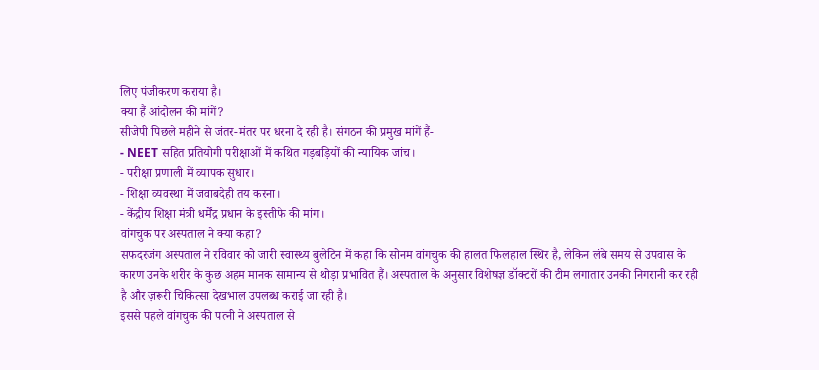लिए पंजीकरण कराया है।
क्या हैं आंदोलन की मांगें?
सीजेपी पिछले महीने से जंतर-मंतर पर धरना दे रही है। संगठन की प्रमुख मांगें हैं-
- NEET सहित प्रतियोगी परीक्षाओं में कथित गड़बड़ियों की न्यायिक जांच।
- परीक्षा प्रणाली में व्यापक सुधार।
- शिक्षा व्यवस्था में जवाबदेही तय करना।
- केंद्रीय शिक्षा मंत्री धर्मेंद्र प्रधान के इस्तीफे की मांग।
वांगचुक पर अस्पताल ने क्या कहा?
सफदरजंग अस्पताल ने रविवार को जारी स्वास्थ्य बुलेटिन में कहा कि सोनम वांगचुक की हालत फिलहाल स्थिर है, लेकिन लंबे समय से उपवास के कारण उनके शरीर के कुछ अहम मानक सामान्य से थोड़ा प्रभावित हैं। अस्पताल के अनुसार विशेषज्ञ डॉक्टरों की टीम लगातार उनकी निगरानी कर रही है और ज़रूरी चिकित्सा देखभाल उपलब्ध कराई जा रही है।
इससे पहले वांगचुक की पत्नी ने अस्पताल से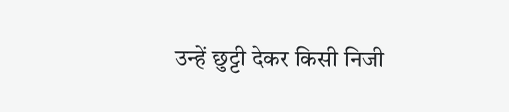उन्हें छुट्टी देकर किसी निजी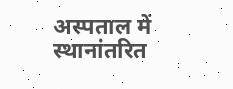अस्पताल में स्थानांतरित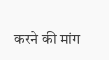करने की मांग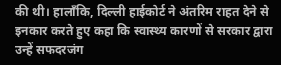की थी। हालाँकि, दिल्ली हाईकोर्ट ने अंतरिम राहत देने से इनकार करते हुए कहा कि स्वास्थ्य कारणों से सरकार द्वारा उन्हें सफदरजंग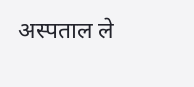अस्पताल ले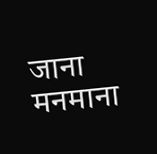जाना मनमाना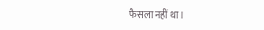फैसला नहीं था।